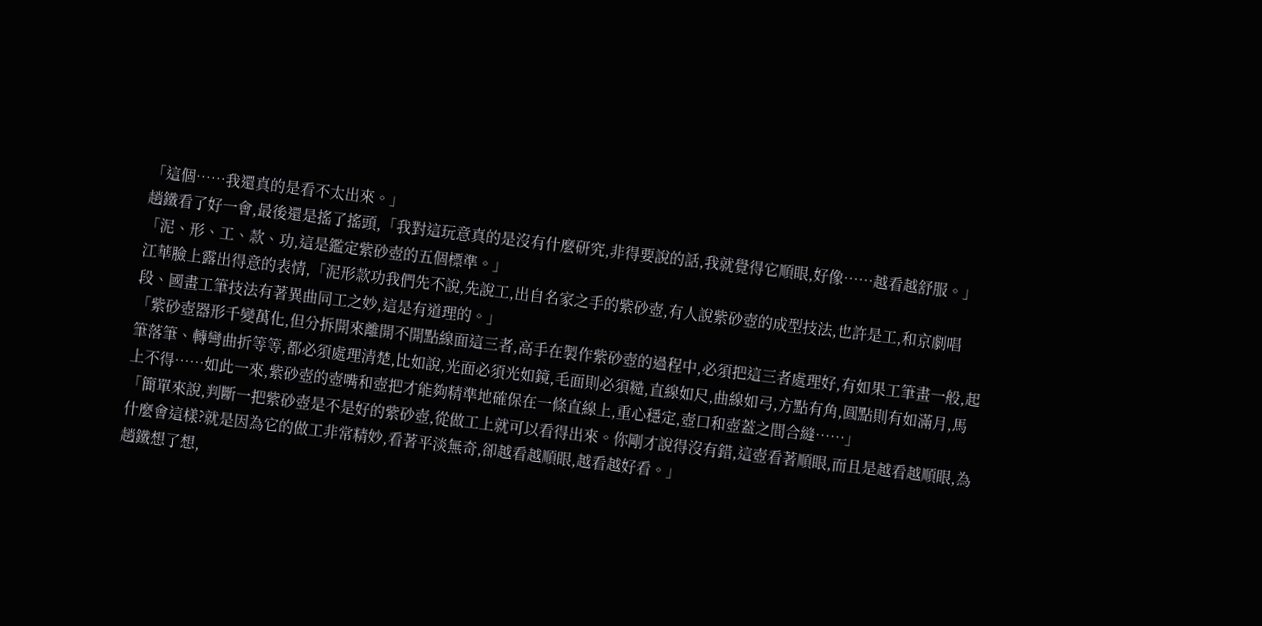「這個……我還真的是看不太出來。」
趙鐵看了好一會,最後還是搖了搖頭,「我對這玩意真的是沒有什麼研究,非得要說的話,我就覺得它順眼,好像……越看越舒服。」
「泥、形、工、款、功,這是鑑定紫砂壺的五個標準。」
江華臉上露出得意的表情,「泥形款功我們先不說,先說工,出自名家之手的紫砂壺,有人說紫砂壺的成型技法,也許是工,和京劇唱段、國畫工筆技法有著異曲同工之妙,這是有道理的。」
「紫砂壺器形千變萬化,但分拆開來離開不開點線面這三者,高手在製作紫砂壺的過程中,必須把這三者處理好,有如果工筆畫一般,起筆落筆、轉彎曲折等等,都必須處理清楚,比如說,光面必須光如鏡,毛面則必須糙,直線如尺,曲線如弓,方點有角,圓點則有如滿月,馬上不得……如此一來,紫砂壺的壺嘴和壺把才能夠精準地確保在一條直線上,重心穩定,壺口和壺蓋之間合縫……」
「簡單來說,判斷一把紫砂壺是不是好的紫砂壺,從做工上就可以看得出來。你剛才說得沒有錯,這壺看著順眼,而且是越看越順眼,為什麼會這樣?就是因為它的做工非常精妙,看著平淡無奇,卻越看越順眼,越看越好看。」
趙鐵想了想,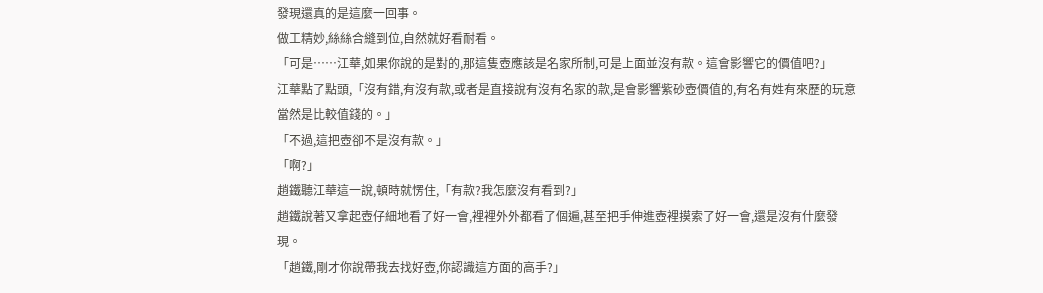發現還真的是這麼一回事。
做工精妙,絲絲合縫到位,自然就好看耐看。
「可是……江華,如果你說的是對的,那這隻壺應該是名家所制,可是上面並沒有款。這會影響它的價值吧?」
江華點了點頭,「沒有錯,有沒有款,或者是直接說有沒有名家的款,是會影響紫砂壺價值的,有名有姓有來歷的玩意當然是比較值錢的。」
「不過,這把壺卻不是沒有款。」
「啊?」
趙鐵聽江華這一說,頓時就愣住,「有款?我怎麼沒有看到?」
趙鐵說著又拿起壺仔細地看了好一會,裡裡外外都看了個遍,甚至把手伸進壺裡摸索了好一會,還是沒有什麼發現。
「趙鐵,剛才你說帶我去找好壺,你認識這方面的高手?」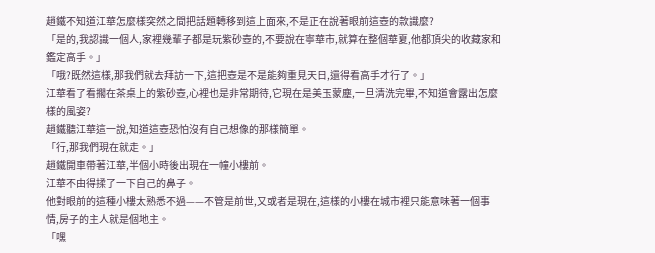趙鐵不知道江華怎麼樣突然之間把話題轉移到這上面來,不是正在說著眼前這壺的款識麼?
「是的,我認識一個人,家裡幾輩子都是玩紫砂壺的,不要說在寧華市,就算在整個華夏,他都頂尖的收藏家和鑑定高手。」
「哦?既然這樣,那我們就去拜訪一下,這把壺是不是能夠重見天日,還得看高手才行了。」
江華看了看擱在茶桌上的紫砂壺,心裡也是非常期待,它現在是美玉蒙塵,一旦清洗完畢,不知道會露出怎麼樣的風姿?
趙鐵聽江華這一說,知道這壺恐怕沒有自己想像的那樣簡單。
「行,那我們現在就走。」
趙鐵開車帶著江華,半個小時後出現在一幢小樓前。
江華不由得揉了一下自己的鼻子。
他對眼前的這種小樓太熟悉不過——不管是前世,又或者是現在,這樣的小樓在城市裡只能意味著一個事情,房子的主人就是個地主。
「嘿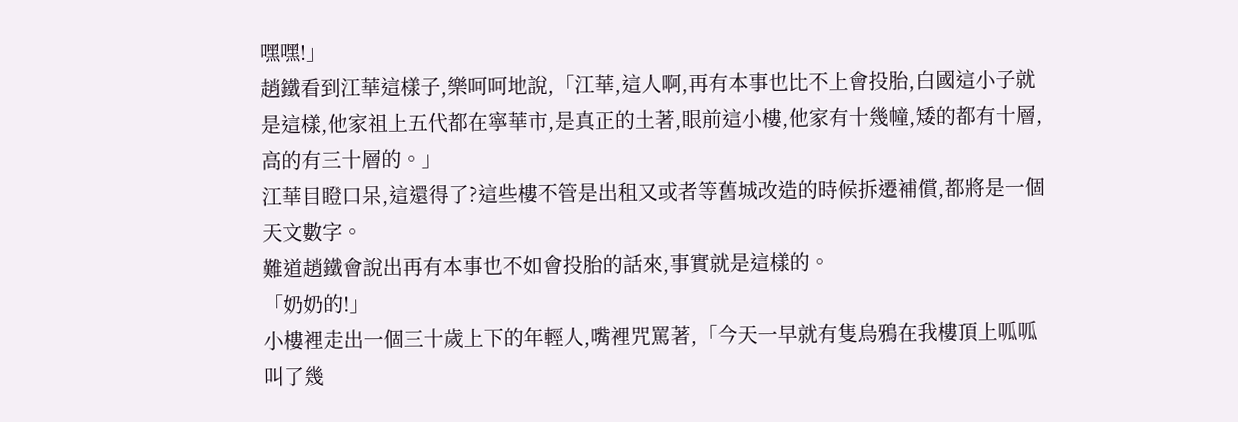嘿嘿!」
趙鐵看到江華這樣子,樂呵呵地說,「江華,這人啊,再有本事也比不上會投胎,白國這小子就是這樣,他家祖上五代都在寧華市,是真正的土著,眼前這小樓,他家有十幾幢,矮的都有十層,高的有三十層的。」
江華目瞪口呆,這還得了?這些樓不管是出租又或者等舊城改造的時候拆遷補償,都將是一個天文數字。
難道趙鐵會說出再有本事也不如會投胎的話來,事實就是這樣的。
「奶奶的!」
小樓裡走出一個三十歲上下的年輕人,嘴裡咒罵著,「今天一早就有隻烏鴉在我樓頂上呱呱叫了幾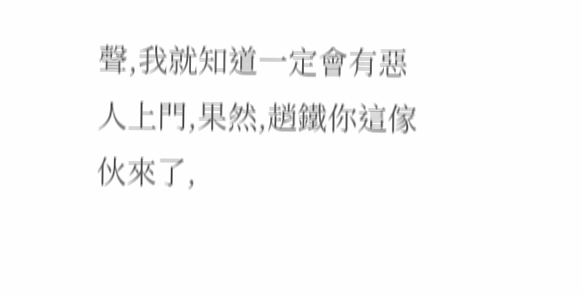聲,我就知道一定會有惡人上門,果然,趙鐵你這傢伙來了,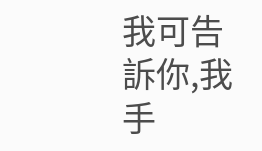我可告訴你,我手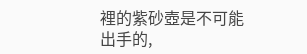裡的紫砂壺是不可能出手的,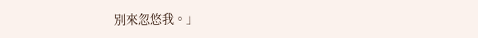別來忽悠我。」